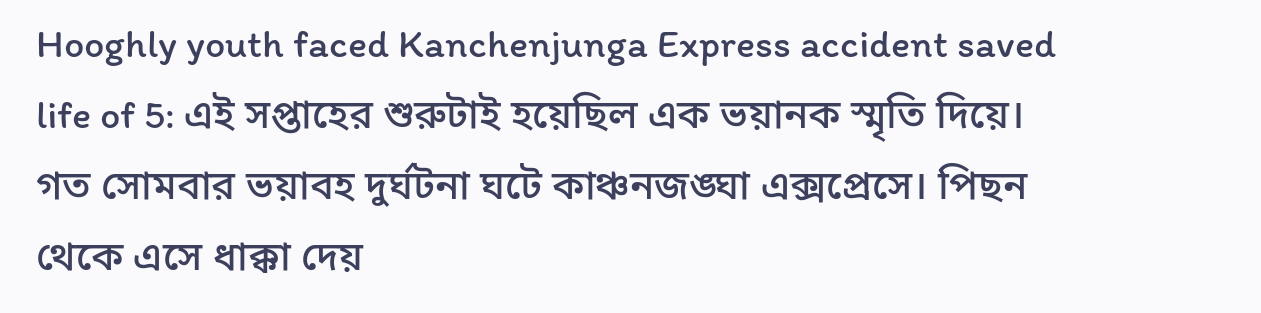Hooghly youth faced Kanchenjunga Express accident saved life of 5: এই সপ্তাহের শুরুটাই হয়েছিল এক ভয়ানক স্মৃতি দিয়ে। গত সোমবার ভয়াবহ দুর্ঘটনা ঘটে কাঞ্চনজঙ্ঘা এক্সপ্রেসে। পিছন থেকে এসে ধাক্কা দেয়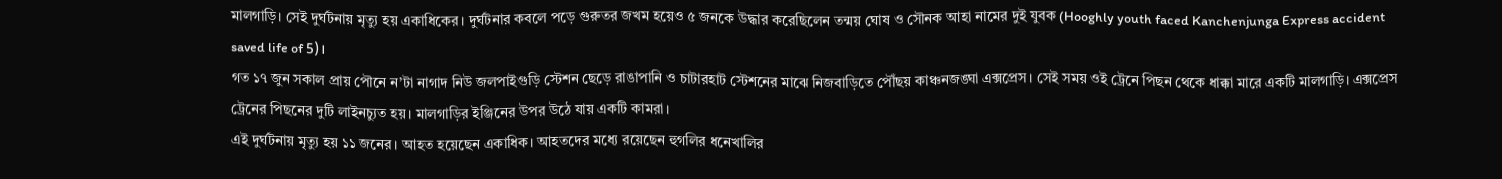মালগাড়ি। সেই দুর্ঘটনায় মৃত্যু হয় একাধিকের। দুর্ঘটনার কবলে পড়ে গুরুতর জখম হয়েও ৫ জনকে উদ্ধার করেছিলেন তন্ময় ঘোষ ও সৌনক আহা নামের দুই যুবক (Hooghly youth faced Kanchenjunga Express accident saved life of 5)।
গত ১৭ জুন সকাল প্রায় পৌনে ন’টা নাগাদ নিউ জলপাইগুড়ি স্টেশন ছেড়ে রাঙাপানি ও চাটারহাট স্টেশনের মাঝে নিজবাড়িতে পৌঁছয় কাঞ্চনজঙ্ঘা এক্সপ্রেস। সেই সময় ওই ট্রেনে পিছন থেকে ধাক্কা মারে একটি মালগাড়ি। এক্সপ্রেস ট্রেনের পিছনের দুটি লাইনচ্যুত হয়। মালগাড়ির ইঞ্জিনের উপর উঠে যায় একটি কামরা।
এই দুর্ঘটনায় মৃত্যু হয় ১১ জনের। আহত হয়েছেন একাধিক। আহতদের মধ্যে রয়েছেন হুগলির ধনেখালির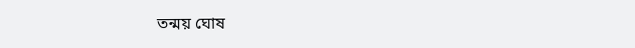তন্ময় ঘোষ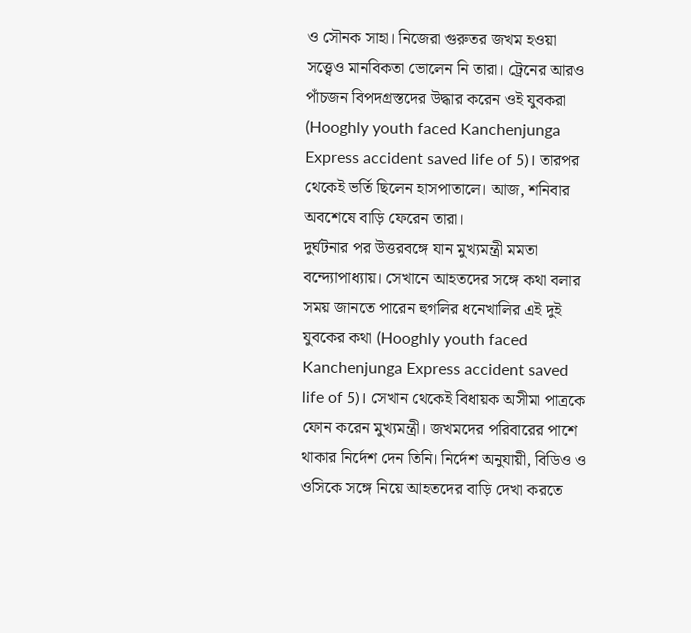ও সৌনক সাহা। নিজেরা গুরুতর জখম হওয়া সত্ত্বেও মানবিকতা ভোলেন নি তারা। ট্রেনের আরও পাঁচজন বিপদগ্রস্তদের উদ্ধার করেন ওই যুবকরা (Hooghly youth faced Kanchenjunga Express accident saved life of 5)। তারপর থেকেই ভর্তি ছিলেন হাসপাতালে। আজ, শনিবার অবশেষে বাড়ি ফেরেন তারা।
দুর্ঘটনার পর উত্তরবঙ্গে যান মুখ্যমন্ত্রী মমতা বন্দ্যোপাধ্যায়। সেখানে আহতদের সঙ্গে কথা বলার সময় জানতে পারেন হুগলির ধনেখালির এই দুই যুবকের কথা (Hooghly youth faced Kanchenjunga Express accident saved life of 5)। সেখান থেকেই বিধায়ক অসীমা পাত্রকে ফোন করেন মুখ্যমন্ত্রী। জখমদের পরিবারের পাশে থাকার নির্দেশ দেন তিনি। নির্দেশ অনুযায়ী, বিডিও ও ওসিকে সঙ্গে নিয়ে আহতদের বাড়ি দেখা করতে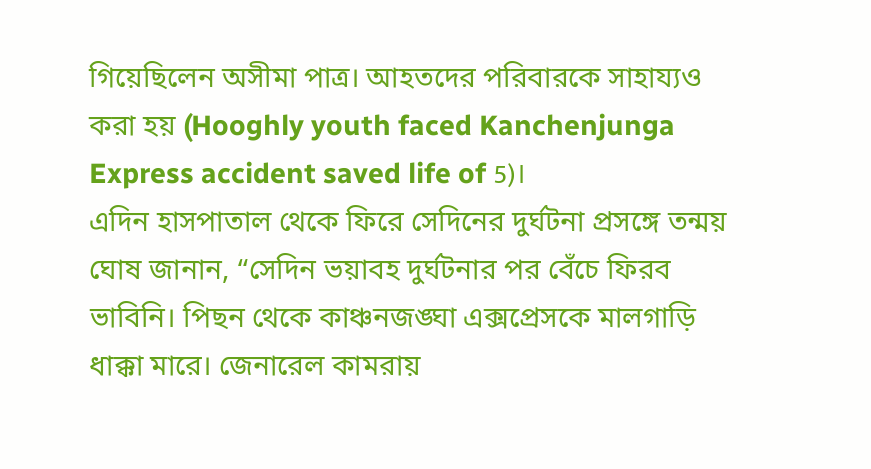গিয়েছিলেন অসীমা পাত্র। আহতদের পরিবারকে সাহায্যও করা হয় (Hooghly youth faced Kanchenjunga Express accident saved life of 5)।
এদিন হাসপাতাল থেকে ফিরে সেদিনের দুর্ঘটনা প্রসঙ্গে তন্ময় ঘোষ জানান, “সেদিন ভয়াবহ দুর্ঘটনার পর বেঁচে ফিরব ভাবিনি। পিছন থেকে কাঞ্চনজঙ্ঘা এক্সপ্রেসকে মালগাড়ি ধাক্কা মারে। জেনারেল কামরায়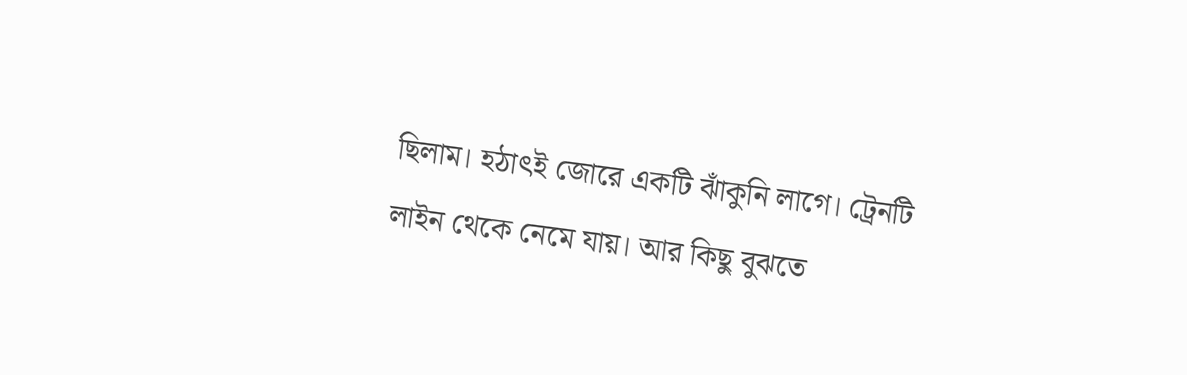ছিলাম। হঠাৎই জোরে একটি ঝাঁকুনি লাগে। ট্রেনটি লাইন থেকে নেমে যায়। আর কিছু বুঝতে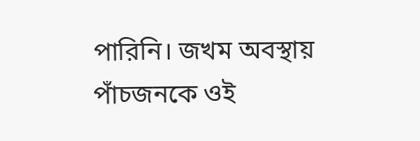পারিনি। জখম অবস্থায় পাঁচজনকে ওই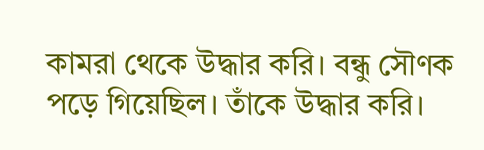কামরা থেকে উদ্ধার করি। বন্ধু সৌণক পড়ে গিয়েছিল। তাঁকে উদ্ধার করি।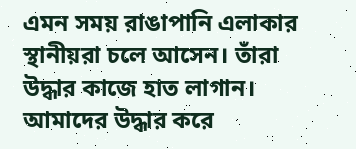এমন সময় রাঙাপানি এলাকার স্থানীয়রা চলে আসেন। তাঁরা উদ্ধার কাজে হাত লাগান। আমাদের উদ্ধার করে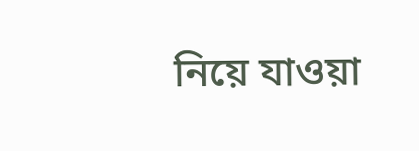নিয়ে যাওয়া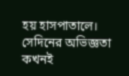হয় হাসপাতালে। সেদিনের অভিজ্ঞতা কখনই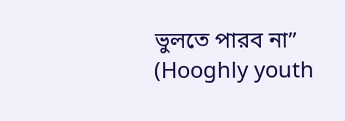ভুলতে পারব না” (Hooghly youth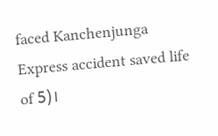faced Kanchenjunga Express accident saved life of 5)।